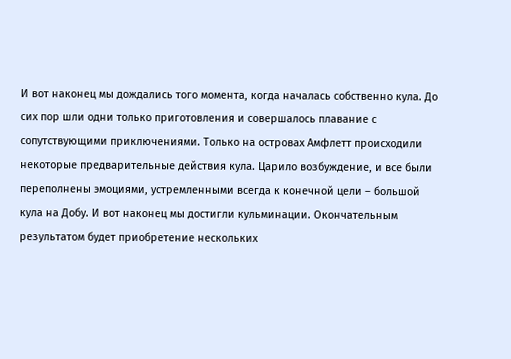И вот наконец мы дождались того момента, когда началась собственно кула. До сих пор шли одни только приготовления и совершалось плавание с сопутствующими приключениями. Только на островах Амфлетт происходили некоторые предварительные действия кула. Царило возбуждение, и все были переполнены эмоциями, устремленными всегда к конечной цели – большой кула на Добу. И вот наконец мы достигли кульминации. Окончательным результатом будет приобретение нескольких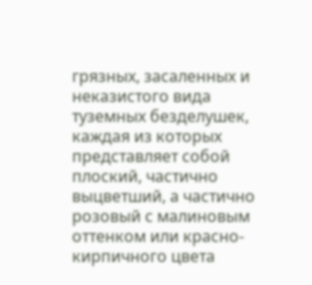грязных, засаленных и неказистого вида туземных безделушек, каждая из которых представляет собой плоский, частично выцветший, а частично розовый с малиновым оттенком или красно-кирпичного цвета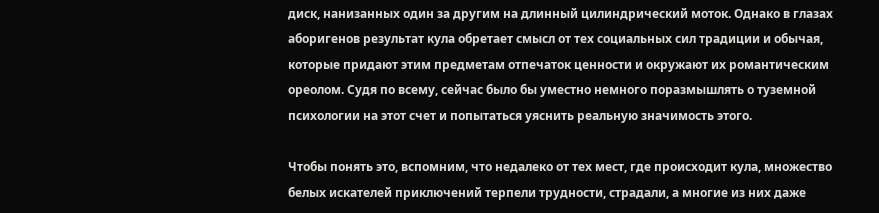диск, нанизанных один за другим на длинный цилиндрический моток. Однако в глазах аборигенов результат кула обретает смысл от тех социальных сил традиции и обычая, которые придают этим предметам отпечаток ценности и окружают их романтическим ореолом. Судя по всему, сейчас было бы уместно немного поразмышлять о туземной психологии на этот счет и попытаться уяснить реальную значимость этого.

Чтобы понять это, вспомним, что недалеко от тех мест, где происходит кула, множество белых искателей приключений терпели трудности, страдали, а многие из них даже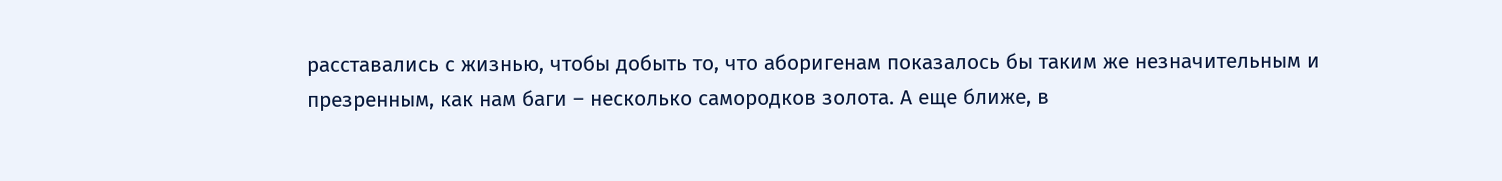расставались с жизнью, чтобы добыть то, что аборигенам показалось бы таким же незначительным и презренным, как нам баги – несколько самородков золота. А еще ближе, в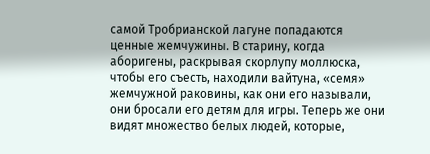самой Тробрианской лагуне попадаются ценные жемчужины. В старину, когда аборигены, раскрывая скорлупу моллюска, чтобы его съесть, находили вайтуна, «семя» жемчужной раковины, как они его называли, они бросали его детям для игры. Теперь же они видят множество белых людей, которые,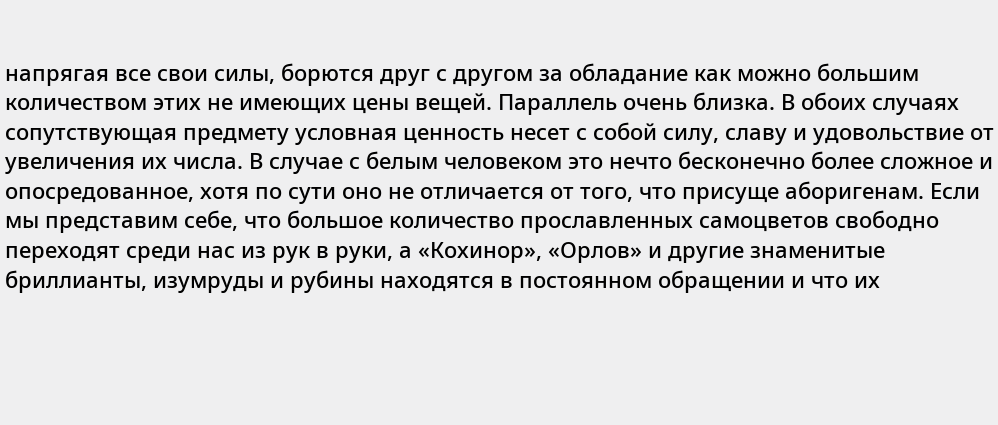напрягая все свои силы, борются друг с другом за обладание как можно большим количеством этих не имеющих цены вещей. Параллель очень близка. В обоих случаях сопутствующая предмету условная ценность несет с собой силу, славу и удовольствие от увеличения их числа. В случае с белым человеком это нечто бесконечно более сложное и опосредованное, хотя по сути оно не отличается от того, что присуще аборигенам. Если мы представим себе, что большое количество прославленных самоцветов свободно переходят среди нас из рук в руки, а «Кохинор», «Орлов» и другие знаменитые бриллианты, изумруды и рубины находятся в постоянном обращении и что их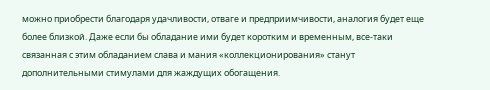можно приобрести благодаря удачливости, отваге и предприимчивости, аналогия будет еще более близкой. Даже если бы обладание ими будет коротким и временным, все-таки связанная с этим обладанием слава и мания «коллекционирования» станут дополнительными стимулами для жаждущих обогащения.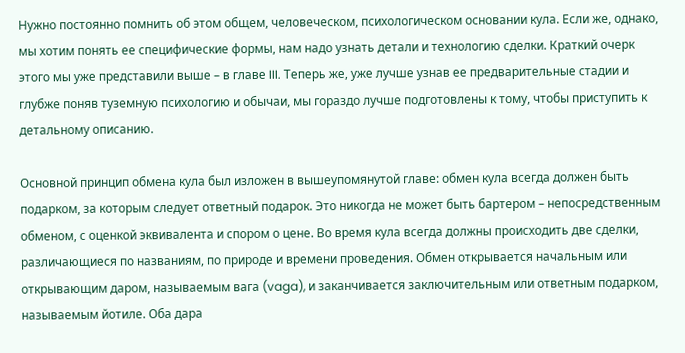Нужно постоянно помнить об этом общем, человеческом, психологическом основании кула. Если же, однако, мы хотим понять ее специфические формы, нам надо узнать детали и технологию сделки. Краткий очерк этого мы уже представили выше – в главе III. Теперь же, уже лучше узнав ее предварительные стадии и глубже поняв туземную психологию и обычаи, мы гораздо лучше подготовлены к тому, чтобы приступить к детальному описанию.

Основной принцип обмена кула был изложен в вышеупомянутой главе: обмен кула всегда должен быть подарком, за которым следует ответный подарок. Это никогда не может быть бартером – непосредственным обменом, с оценкой эквивалента и спором о цене. Во время кула всегда должны происходить две сделки, различающиеся по названиям, по природе и времени проведения. Обмен открывается начальным или открывающим даром, называемым вага (vaga), и заканчивается заключительным или ответным подарком, называемым йотиле. Оба дара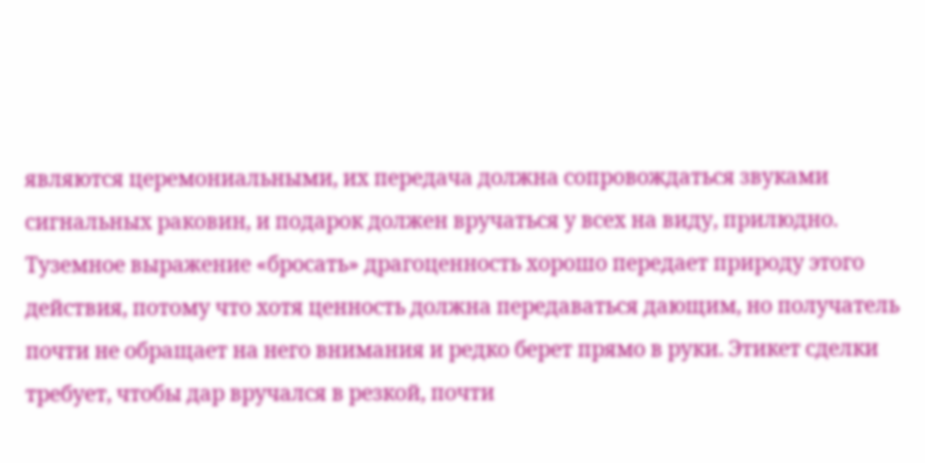являются церемониальными, их передача должна сопровождаться звуками сигнальных раковин, и подарок должен вручаться у всех на виду, прилюдно. Туземное выражение «бросать» драгоценность хорошо передает природу этого действия, потому что хотя ценность должна передаваться дающим, но получатель почти не обращает на него внимания и редко берет прямо в руки. Этикет сделки требует, чтобы дар вручался в резкой, почти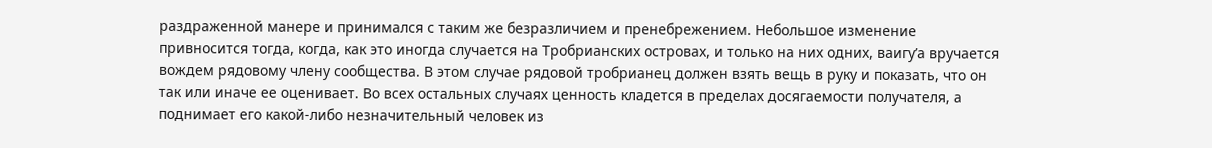раздраженной манере и принимался с таким же безразличием и пренебрежением. Небольшое изменение привносится тогда, когда, как это иногда случается на Тробрианских островах, и только на них одних, ваигу’а вручается вождем рядовому члену сообщества. В этом случае рядовой тробрианец должен взять вещь в руку и показать, что он так или иначе ее оценивает. Во всех остальных случаях ценность кладется в пределах досягаемости получателя, а поднимает его какой-либо незначительный человек из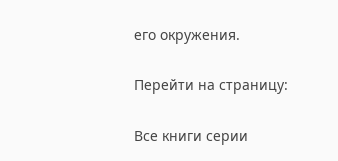его окружения.

Перейти на страницу:

Все книги серии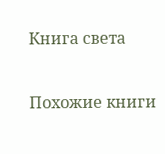Книга света

Похожие книги